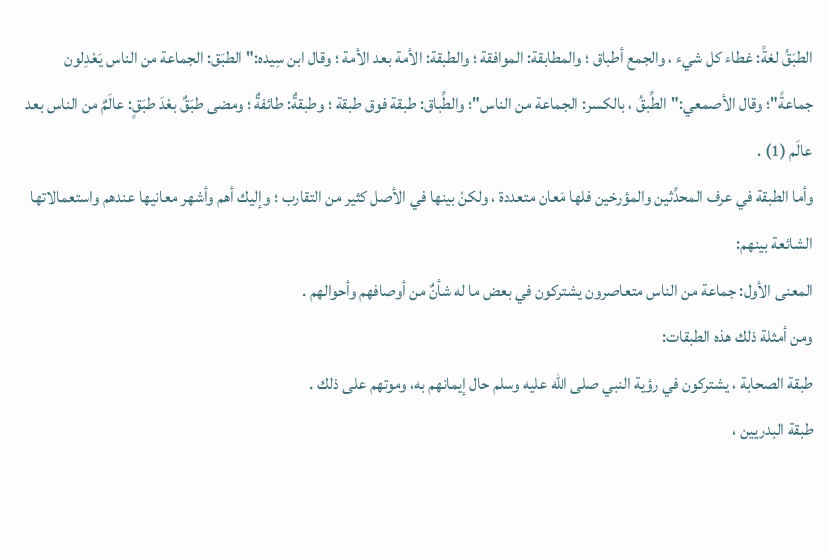الطبَقُ لغةً: غطاء كل شيء ، والجمع أطباق ؛ والمطابقة: الموافقة ؛ والطبقة: الأمة بعد الأمة ؛ وقال ابن سِيده:"الطبَق: الجماعة من الناس يَعْدِلون جماعةً"؛ وقال الأصمعي:"الطِّبقُ ، بالكسر: الجماعة من الناس"؛ والطِّباق: طبقة فوق طبقة ؛ وطبقةٌ: طائفةٌ ؛ ومضى طبَقٌ بعْدَ طبَقٍ: عالَمٌ من الناس بعد عالَم (1) .
وأما الطبقة في عرف المحدِّثين والمؤرخين فلها مَعان متعددة ، ولكنْ بينها في الأصل كثير من التقارب ؛ وإليك أهم وأشهر معانيها عندهم واستعمالاتها الشائعة بينهم:
المعنى الأول: جماعة من الناس متعاصرون يشتركون في بعض ما له شأنٌ من أوصافهم وأحوالهم .
ومن أمثلة ذلك هذه الطبقات:
طبقة الصحابة ، يشتركون في رؤية النبي صلى الله عليه وسلم حال إيمانهم به، وموتهم على ذلك .
طبقة البدريين ،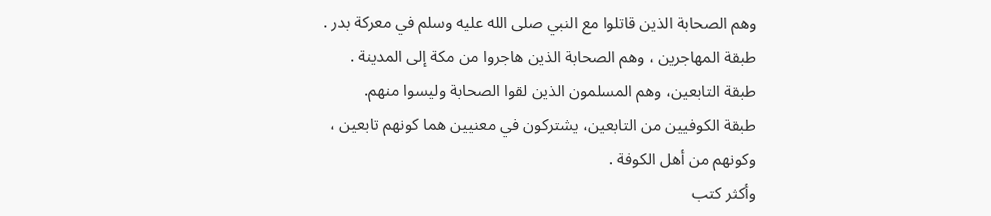وهم الصحابة الذين قاتلوا مع النبي صلى الله عليه وسلم في معركة بدر .
طبقة المهاجرين ، وهم الصحابة الذين هاجروا من مكة إلى المدينة .
طبقة التابعين، وهم المسلمون الذين لقوا الصحابة وليسوا منهم.
طبقة الكوفيين من التابعين، يشتركون في معنيين هما كونهم تابعين ، وكونهم من أهل الكوفة .
وأكثر كتب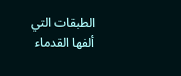الطبقات التي ألفها القدماء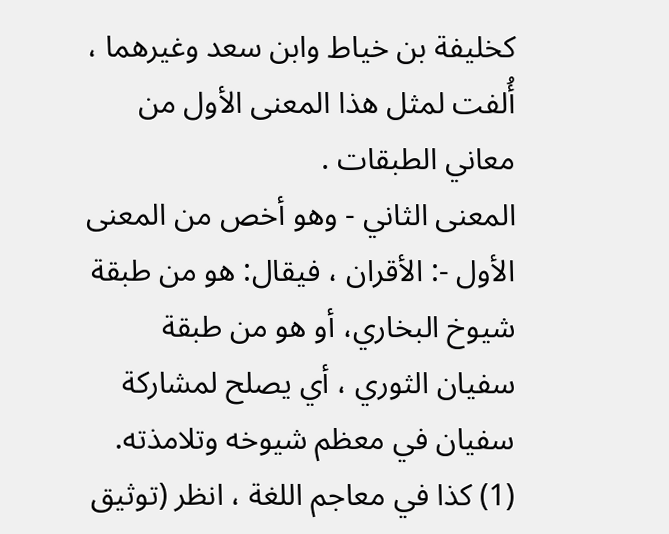كخليفة بن خياط وابن سعد وغيرهما ، أُلفت لمثل هذا المعنى الأول من معاني الطبقات .
المعنى الثاني - وهو أخص من المعنى الأول -: الأقران ، فيقال: هو من طبقة شيوخ البخاري، أو هو من طبقة سفيان الثوري ، أي يصلح لمشاركة سفيان في معظم شيوخه وتلامذته.
(1) كذا في معاجم اللغة ، انظر (توثيق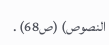النصوص) (ص68) .